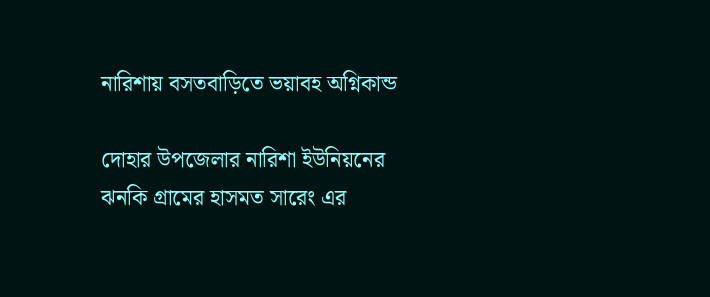নারিশায় বসতবাড়িতে ভয়াবহ অগ্নিকান্ড

দোহার উপজেলার নারিশা ইউনিয়নের ঝনকি গ্রামের হাসমত সারেং এর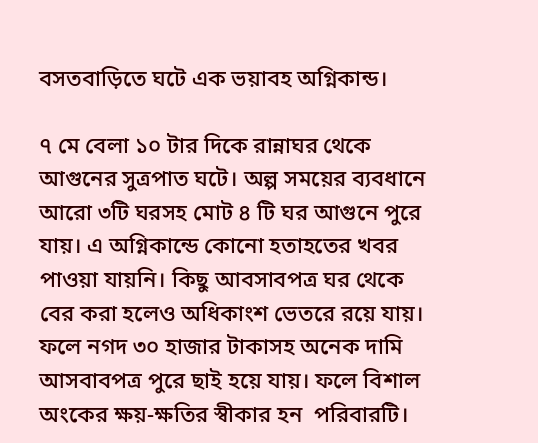বসতবাড়িতে ঘটে এক ভয়াবহ অগ্নিকান্ড।

৭ মে বেলা ১০ টার দিকে রান্নাঘর থেকে আগুনের সুত্রপাত ঘটে। অল্প সময়ের ব্যবধানে আরো ৩টি ঘরসহ মোট ৪ টি ঘর আগুনে পুরে যায়। এ অগ্নিকান্ডে কোনো হতাহতের খবর পাওয়া যায়নি। কিছু আবসাবপত্র ঘর থেকে বের করা হলেও অধিকাংশ ভেতরে রয়ে যায়। ফলে নগদ ৩০ হাজার টাকাসহ অনেক দামি আসবাবপত্র পুরে ছাই হয়ে যায়। ফলে বিশাল অংকের ক্ষয়-ক্ষতির স্বীকার হন  পরিবারটি।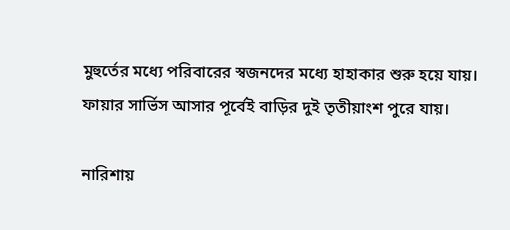মুহুর্তের মধ্যে পরিবারের স্বজনদের মধ্যে হাহাকার শুরু হয়ে যায়। ফায়ার সার্ভিস আসার পূর্বেই বাড়ির দুই তৃতীয়াংশ পুরে যায়।

নারিশায়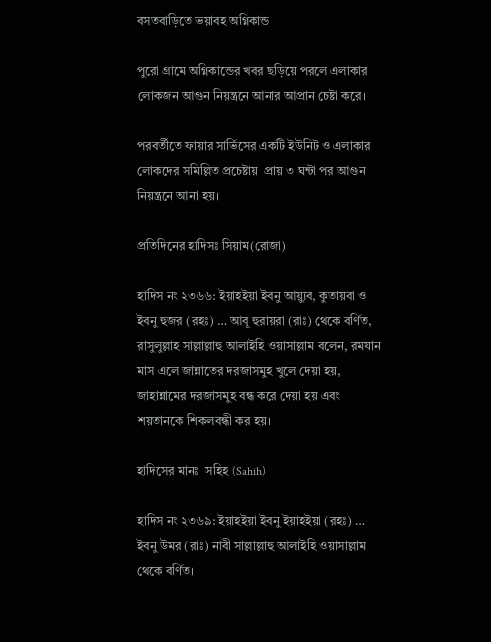বসতবাড়িতে ভয়াবহ অগ্নিকান্ড

পুরো গ্রামে অগ্নিকান্ডের খবর ছড়িয়ে পরলে এলাকার লোকজন আগুন নিয়ন্ত্রনে আনার আপ্রান চেষ্টা করে।

পরবর্তীতে ফায়ার সার্ভিসের একটি ইউনিট ও এলাকার লোকদের সমিল্লিত প্রচেষ্টায়  প্রায় ৩ ঘন্টা পর আগুন নিয়ন্ত্রনে আনা হয়।

প্রতিদিনের হাদিসঃ সিয়াম(রোজা)

হাদিস নং ২৩৬৬: ইয়াহইয়া ইবনু আয়্যুব, কুতায়বা ও ইবনু হুজর (রহঃ) … আবূ হুরায়রা (রাঃ) থেকে বর্ণিত, রাসুলুল্লাহ সাল্লাল্লাহু আলাইহি ওয়াসাল্লাম বলেন, রমযান মাস এলে জান্নাতের দরজাসমুহ খুলে দেয়া হয়, জাহান্নামের দরজাসমুহ বন্ধ করে দেয়া হয় এবং শয়তানকে শিকলবন্ধী কর হয়।

হাদিসের মানঃ  সহিহ (Sahih)

হাদিস নং ২৩৬৯: ইয়াহইয়া ইবনু ইয়াহইয়া (রহঃ) … ইবনু উমর (রাঃ) নাবী সাল্লাল্লাহু আলাইহি ওয়াসাল্লাম থেকে বর্ণিত।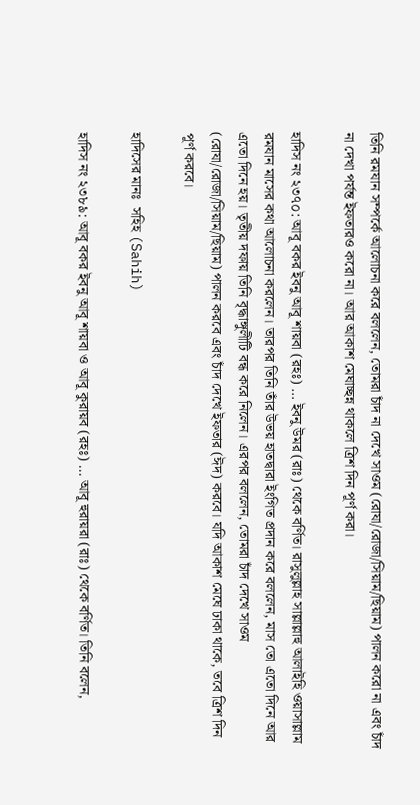তিনি রমযান সম্পর্কে আলোচনা করে বললেন, তোমরা চাঁদ না দেখে সাওম (রোযা/রোজা/সিয়াম/ছিয়াম) পালন করো না এবং চাঁদ না দেখা পর্যন্ত ইফতারও করো না। আর আকাশ মেঘাচ্ছন্ন থাকলে ত্রিশ দিন পূর্ণ করা।

হাদিস নং ২৩৭০: আবূ বকর ইবনু আবূ শায়বা (রহঃ) … ইবনু উমর (রাঃ) থেকে বর্ণিত। রাসুলুল্লাহ সাল্লাল্লাহু আলাইহি ওয়াসাল্লাম রমযান মাসের কথা আলোচনা করলেন। তারপর তিনি তাঁর উভয় হাতদ্বারা ইংগিত প্রদান করে বললেন, মাস তো এতো দিনে আর এতো দিনে হয়। তৃতীয় দফায় তিনি বৃদ্ধাঙ্গুলীটি বন্ধ করে নিলেন। এরপর বললেন, তোমরা চাঁদ দেখে সাওম (রোযা/রোজা/সিয়াম/ছিয়াম) পালন করবে এবং চাঁদ দেখে ইফতার (ঈদ) করবে। যদি আকাশ মেঘে ঢাকা থাকে, তবে ত্রিশ দিন পূর্ণ করবে।

হাদিসের মানঃ  সহিহ (Sahih)

হাদিস নং ২৩৮৯: আবূ বকর ইবনু আবূ শায়বা ও আবূ কুরায়ব (রহঃ) … আবূ হুরায়রা (রাঃ) থেকে বর্ণিত। তিনি বলেন,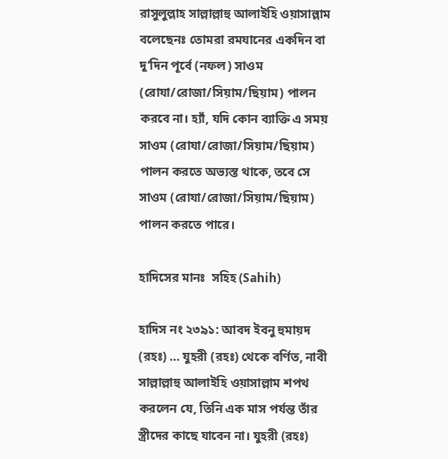রাসুলুল্লাহ সাল্লাল্লাহু আলাইহি ওয়াসাল্লাম বলেছেনঃ তোমরা রমযানের একদিন বা দু’দিন পূর্বে (নফল) সাওম (রোযা/রোজা/সিয়াম/ছিয়াম) পালন করবে না। হ্যাঁ, যদি কোন ব্যাক্তি এ সময় সাওম (রোযা/রোজা/সিয়াম/ছিয়াম) পালন করতে অভ্যস্ত থাকে, তবে সে সাওম (রোযা/রোজা/সিয়াম/ছিয়াম) পালন করতে পারে।

হাদিসের মানঃ  সহিহ (Sahih)

হাদিস নং ২৩৯১: আবদ ইবনু হুমায়দ (রহঃ) … যুহরী (রহঃ) থেকে বর্ণিত, নাবী সাল্লাল্লাহু আলাইহি ওয়াসাল্লাম শপথ করলেন যে, তিনি এক মাস পর্যন্ত তাঁর স্ত্রীদের কাছে যাবেন না। যুহরী (রহঃ)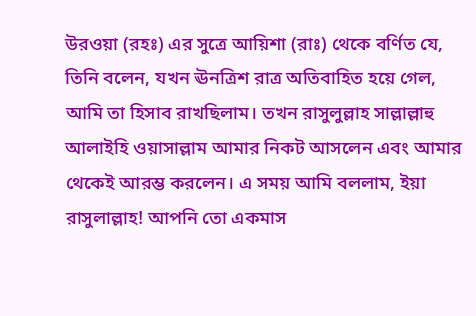উরওয়া (রহঃ) এর সুত্রে আয়িশা (রাঃ) থেকে বর্ণিত যে, তিনি বলেন, যখন ঊনত্রিশ রাত্র অতিবাহিত হয়ে গেল, আমি তা হিসাব রাখছিলাম। তখন রাসুলুল্লাহ সাল্লাল্লাহু আলাইহি ওয়াসাল্লাম আমার নিকট আসলেন এবং আমার থেকেই আরম্ভ করলেন। এ সময় আমি বললাম, ইয়া রাসুলাল্লাহ! আপনি তো একমাস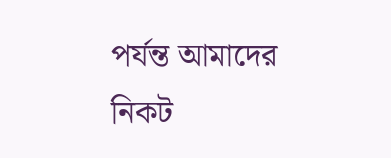পর্যন্ত আমাদের নিকট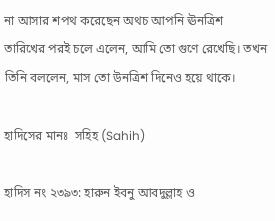না আসার শপথ করেছেন অথচ আপনি ঊনত্রিশ তারিখের পরই চলে এলেন, আমি তো গুণে রেখেছি। তখন তিনি বললেন, মাস তো উনত্রিশ দিনেও হয়ে থাকে।

হাদিসের মানঃ  সহিহ (Sahih)

হাদিস নং ২৩৯৩: হারুন ইবনু আবদুল্লাহ ও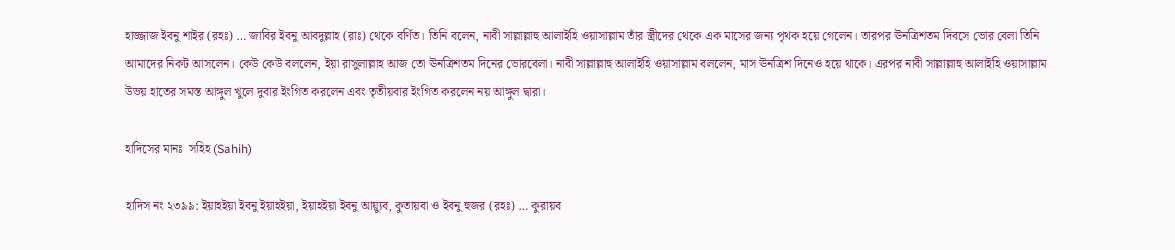হাজ্জাজ ইবনু শাইর (রহঃ) … জাবির ইবনু আবদুল্লাহ (রাঃ) থেকে বর্ণিত। তিনি বলেন, নাবী সাল্লাল্লাহু আলাইহি ওয়াসাল্লাম তাঁর স্ত্রীদের থেকে এক মাসের জন্য পৃথক হয়ে গেলেন। তারপর ঊনত্রিশতম দিবসে ভোর বেলা তিনি আমাদের নিকট আসলেন। কেউ কেউ বললেন, ইয়া রাসুলাল্লাহ আজ তো ঊনত্রিশতম দিনের ভোরবেলা। নাবী সাল্লাল্লাহু আলাইহি ওয়াসাল্লাম বললেন, মাস ঊনত্রিশ দিনেও হয়ে থাকে। এরপর নাবী সাল্লাল্লাহু আলাইহি ওয়াসাল্লাম উভয় হাতের সমস্ত আঙ্গুল খুলে দুবার ইংগিত করলেন এবং তৃতীয়বার ইংগিত করলেন নয় আঙ্গুল দ্বারা।

হাদিসের মানঃ  সহিহ (Sahih)

হাদিস নং ২৩৯৯: ইয়াহইয়া ইবনু ইয়াহইয়া, ইয়াহইয়া ইবনু আয়্যুব, কুতায়বা ও ইবনু হুজর (রহঃ) … কুরায়ব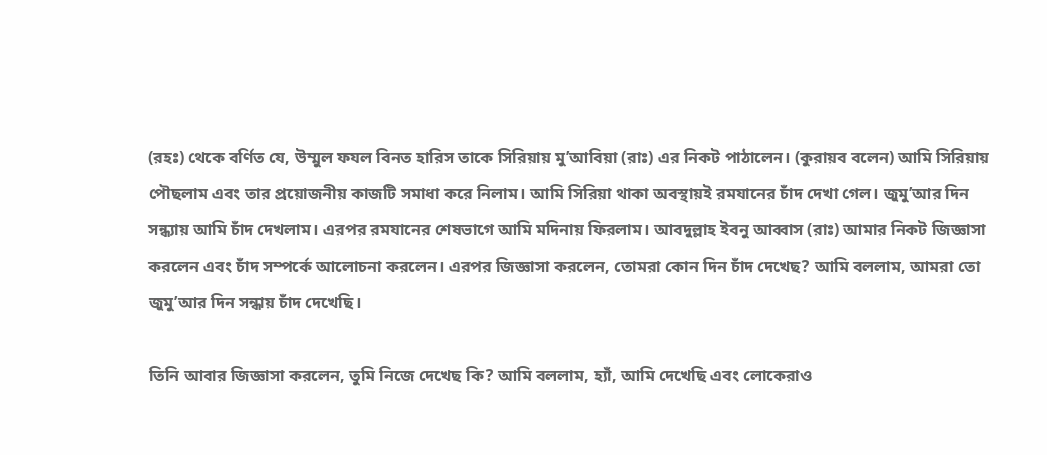(রহঃ) থেকে বর্ণিত যে, উম্মুল ফযল বিনত হারিস তাকে সিরিয়ায় মু’আবিয়া (রাঃ) এর নিকট পাঠালেন। (কুরায়ব বলেন) আমি সিরিয়ায় পৌছলাম এবং তার প্রয়োজনীয় কাজটি সমাধা করে নিলাম। আমি সিরিয়া থাকা অবস্থায়ই রমযানের চাঁদ দেখা গেল। জুমু’আর দিন সন্ধ্যায় আমি চাঁদ দেখলাম। এরপর রমযানের শেষভাগে আমি মদিনায় ফিরলাম। আবদুল্লাহ ইবনু আব্বাস (রাঃ) আমার নিকট জিজ্ঞাসা করলেন এবং চাঁদ সম্পর্কে আলোচনা করলেন। এরপর জিজ্ঞাসা করলেন, তোমরা কোন দিন চাঁদ দেখেছ? আমি বললাম, আমরা তো জুমু’আর দিন সন্ধায় চাঁদ দেখেছি।

তিনি আবার জিজ্ঞাসা করলেন, তুমি নিজে দেখেছ কি? আমি বললাম, হ্যাঁ, আমি দেখেছি এবং লোকেরাও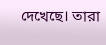দেখেছে। তারা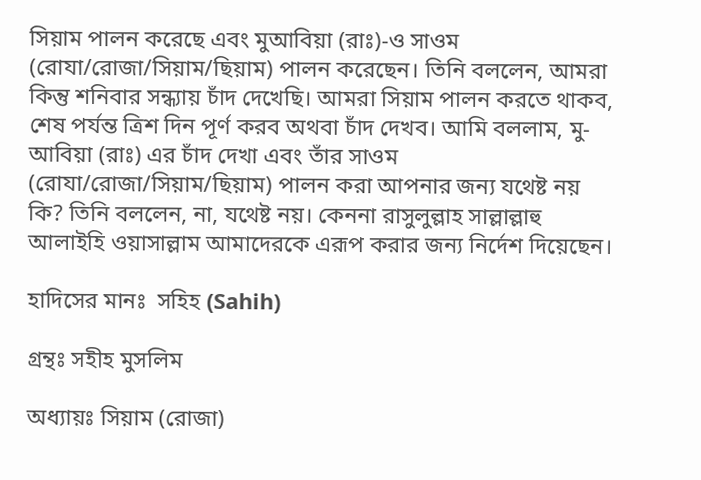সিয়াম পালন করেছে এবং মুআবিয়া (রাঃ)-ও সাওম (রোযা/রোজা/সিয়াম/ছিয়াম) পালন করেছেন। তিনি বললেন, আমরা কিন্তু শনিবার সন্ধ্যায় চাঁদ দেখেছি। আমরা সিয়াম পালন করতে থাকব, শেষ পর্যন্ত ত্রিশ দিন পূর্ণ করব অথবা চাঁদ দেখব। আমি বললাম, মু-আবিয়া (রাঃ) এর চাঁদ দেখা এবং তাঁর সাওম (রোযা/রোজা/সিয়াম/ছিয়াম) পালন করা আপনার জন্য যথেষ্ট নয় কি? তিনি বললেন, না, যথেষ্ট নয়। কেননা রাসুলুল্লাহ সাল্লাল্লাহু আলাইহি ওয়াসাল্লাম আমাদেরকে এরূপ করার জন্য নির্দেশ দিয়েছেন।

হাদিসের মানঃ  সহিহ (Sahih)

গ্রন্থঃ সহীহ মুসলিম

অধ্যায়ঃ সিয়াম (রোজা)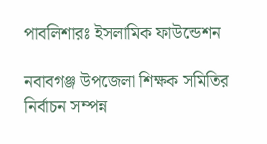পাবলিশারঃ ইসলামিক ফাউন্ডেশন

নবাবগঞ্জ উপজেলা শিক্ষক সমিতির নির্বাচন সম্পন্ন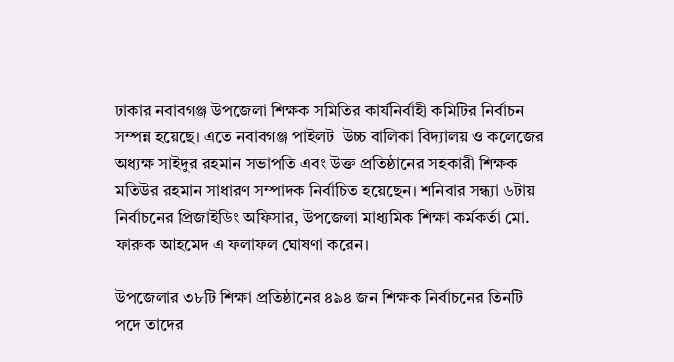ঢাকার নবাবগঞ্জ উপজেলা শিক্ষক সমিতির কার্যনির্বাহী কমিটির নির্বাচন সম্পন্ন হয়েছে। এতে নবাবগঞ্জ পাইলট  উচ্চ বালিকা বিদ্যালয় ও কলেজের অধ্যক্ষ সাইদুর রহমান সভাপতি এবং উক্ত প্রতিষ্ঠানের সহকারী শিক্ষক মতিউর রহমান সাধারণ সম্পাদক নির্বাচিত হয়েছেন। শনিবার সন্ধ্যা ৬টায় নির্বাচনের প্রিজাইডিং অফিসার, উপজেলা মাধ্যমিক শিক্ষা কর্মকর্তা মো. ফারুক আহমেদ এ ফলাফল ঘোষণা করেন।

উপজেলার ৩৮টি শিক্ষা প্রতিষ্ঠানের ৪৯৪ জন শিক্ষক নির্বাচনের তিনটি পদে তাদের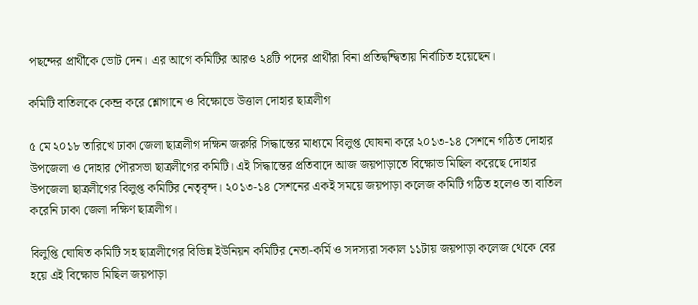পছন্দের প্রার্থীকে ভোট দেন। এর আগে কমিটির আরও ২৪টি পদের প্রার্থীরা বিনা প্রতিদ্বন্দ্বিতায় নির্বাচিত হয়েছেন।

কমিটি বাতিলকে কেন্দ্র করে শ্লোগানে ও বিক্ষোভে উত্তাল দোহার ছাত্রলীগ

৫ মে ২০১৮ তারিখে ঢাকা জেলা ছাত্রলীগ দক্ষিন জরুরি সিদ্ধান্তের মাধ্যমে বিলুপ্ত ঘোষনা করে ২০১৩-১৪ সেশনে গঠিত দোহার উপজেলা ও দোহার পৌরসভা ছাত্রলীগের কমিটি। এই সিদ্ধান্তের প্রতিবাদে আজ জয়পাড়াতে বিক্ষোভ মিছিল করেছে দোহার উপজেলা ছাত্রলীগের বিলুপ্ত কমিটির নেতৃবৃন্দ। ২০১৩-১৪ সেশনের একই সময়ে জয়পাড়া কলেজ কমিটি গঠিত হলেও তা বাতিল করেনি ঢাকা জেলা দক্ষিণ ছাত্রলীগ।

বিলুপ্তি ঘোষিত কমিটি সহ ছাত্রলীগের বিভিন্ন ইউনিয়ন কমিটির নেতা-কর্মি ও সদস্যরা সকাল ১১টায় জয়পাড়া কলেজ থেকে বের হয়ে এই বিক্ষোভ মিছিল জয়পাড়া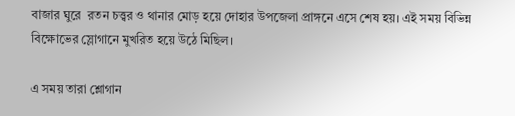বাজার ঘুরে  রতন চত্ত্বর ও থানার মোড় হয়ে দোহার উপজেলা প্রাঙ্গনে এসে শেষ হয়। এই সময় বিভিন্ন বিক্ষোভের স্লোগানে মুখরিত হয়ে উঠে মিছিল।

এ সময় তারা শ্লোগান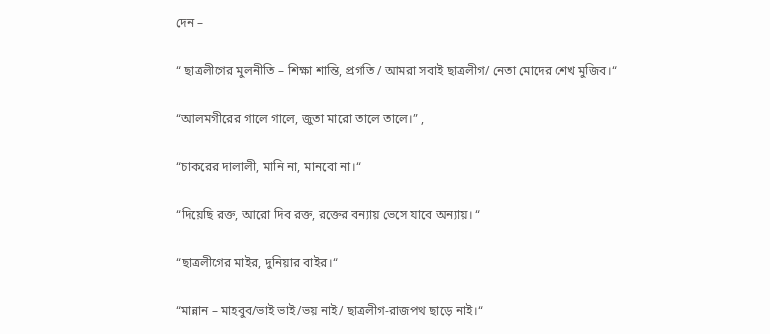দেন –

“ ছাত্রলীগের মুলনীতি – শিক্ষা শান্তি, প্রগতি / আমরা সবাই ছাত্রলীগ/ নেতা মোদের শেখ মুজিব।“

“আলমগীরের গালে গালে, জুতা মারো তালে তালে।” ,

“চাকরের দালালী, মানি না, মানবো না।“

“দিয়েছি রক্ত, আরো দিব রক্ত, রক্তের বন্যায় ভেসে যাবে অন্যায়। “

“ছাত্রলীগের মাইর, দুনিয়ার বাইর।“

“মান্নান – মাহবুব/ভাই ভাই/ভয় নাই/ ছাত্রলীগ-রাজপথ ছাড়ে নাই।“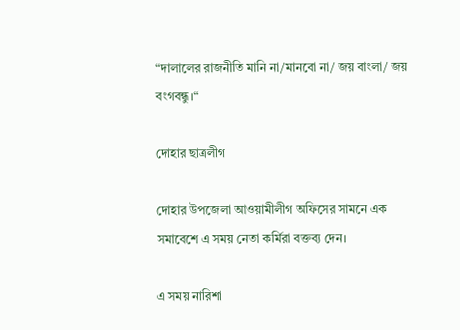“দালালের রাজনীতি মানি না/মানবো না/ জয় বাংলা/ জয় বংগবন্ধু।“

দোহার ছাত্রলীগ

দোহার উপজেলা আওয়ামীলীগ অফিসের সামনে এক সমাবেশে এ সময় নেতা কর্মিরা বক্তব্য দেন।

এ সময় নারিশা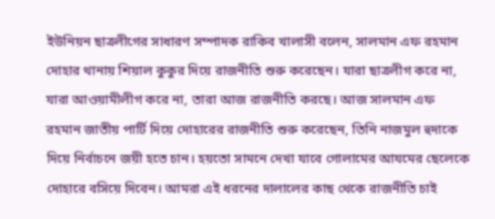ইউনিয়ন ছাত্রলীগের সাধারণ সম্পাদক রাকিব খালাসী বলেন, সালমান এফ রহমান দোহার থানায় শিয়াল কুকুর দিয়ে রাজনীতি শুরু করেছেন। যারা ছাত্রলীগ করে না, যারা আওয়ামীলীগ করে না, তারা আজ রাজনীতি করছে। আজ সালমান এফ রহমান জাতীয় পার্টি দিয়ে দোহারের রাজনীতি শুরু করেছেন, তিনি নাজমুল হুদাকে দিয়ে নির্বাচনে জয়ী হতে চান। হয়তো সামনে দেখা যাবে গোলামের আযমের ছেলেকে দোহারে বসিয়ে দিবেন। আমরা এই ধরনের দালালের কাছ থেকে রাজনীতি চাই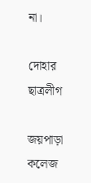না।

দোহার ছাত্রলীগ

জয়পাড়া কলেজ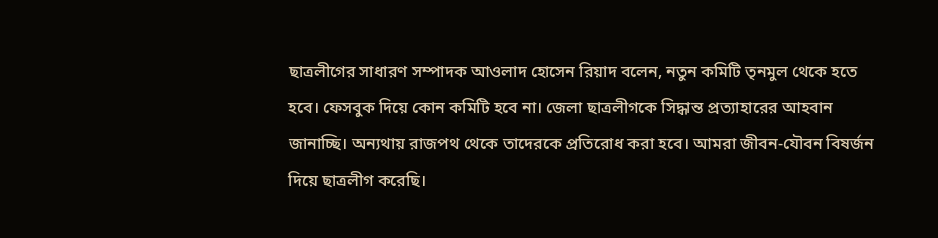ছাত্রলীগের সাধারণ সম্পাদক আওলাদ হোসেন রিয়াদ বলেন, নতুন কমিটি তৃনমুল থেকে হতে হবে। ফেসবুক দিয়ে কোন কমিটি হবে না। জেলা ছাত্রলীগকে সিদ্ধান্ত প্রত্যাহারের আহবান জানাচ্ছি। অন্যথায় রাজপথ থেকে তাদেরকে প্রতিরোধ করা হবে। আমরা জীবন-যৌবন বিষর্জন দিয়ে ছাত্রলীগ করেছি।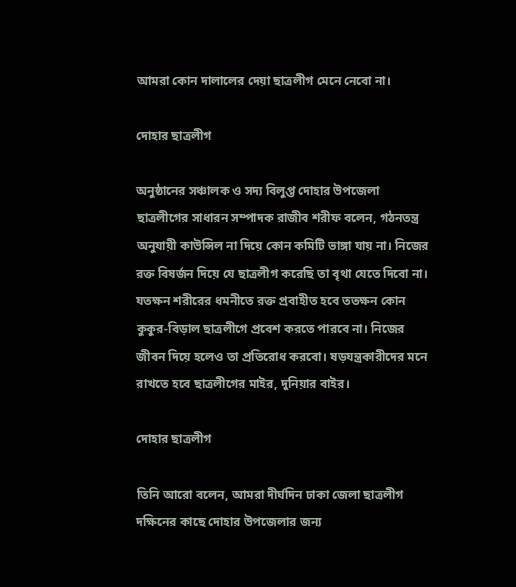আমরা কোন দালালের দেয়া ছাত্রলীগ মেনে নেবো না।

দোহার ছাত্রলীগ

অনুষ্ঠানের সঞ্চালক ও সদ্য বিলুপ্ত দোহার উপজেলা ছাত্রলীগের সাধারন সম্পাদক রাজীব শরীফ বলেন, গঠনতন্ত্র অনুযায়ী কাউন্সিল না দিয়ে কোন কমিটি ভাঙ্গা যায় না। নিজের রক্ত বিষর্জন দিয়ে যে ছাত্রলীগ করেছি তা বৃথা যেতে দিবো না। যতক্ষন শরীরের ধমনীতে রক্ত প্রবাহীত হবে ততক্ষন কোন কুকুর-বিড়াল ছাত্রলীগে প্রবেশ করতে পারবে না। নিজের জীবন দিয়ে হলেও তা প্রতিরোধ করবো। ষড়যন্ত্রকারীদের মনে রাখতে হবে ছাত্রলীগের মাইর, দুনিয়ার বাইর।

দোহার ছাত্রলীগ

তিনি আরো বলেন, আমরা দীর্ঘদিন ঢাকা জেলা ছাত্রলীগ দক্ষিনের কাছে দোহার উপজেলার জন্য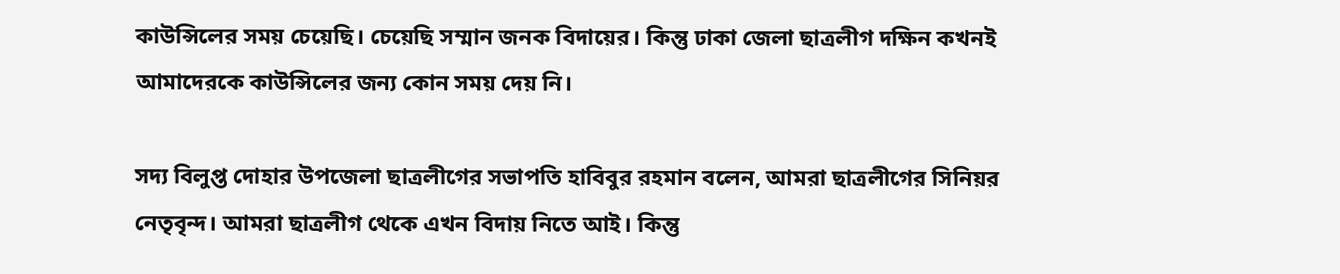কাউন্সিলের সময় চেয়েছি। চেয়েছি সম্মান জনক বিদায়ের। কিন্তু ঢাকা জেলা ছাত্রলীগ দক্ষিন কখনই আমাদেরকে কাউন্সিলের জন্য কোন সময় দেয় নি।

সদ্য বিলুপ্ত দোহার উপজেলা ছাত্রলীগের সভাপতি হাবিবুর রহমান বলেন, আমরা ছাত্রলীগের সিনিয়র নেতৃবৃন্দ। আমরা ছাত্রলীগ থেকে এখন বিদায় নিতে আই। কিন্তু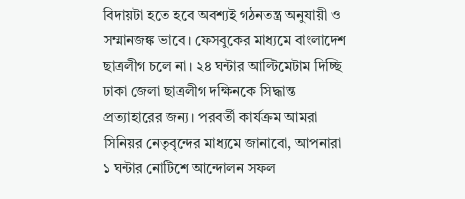বিদায়টা হতে হবে অবশ্যই গঠনতন্ত্র অনুযায়ী ও সম্মানজঙ্ক ভাবে। ফেসবুকের মাধ্যমে বাংলাদেশ ছাত্রলীগ চলে না। ২৪ ঘন্টার আল্টিমেটাম দিচ্ছি ঢাকা জেলা ছাত্রলীগ দক্ষিনকে সিদ্ধান্ত প্রত্যাহারের জন্য। পরবর্তী কার্যক্রম আমরা সিনিয়র নেতৃবৃন্দের মাধ্যমে জানাবো, আপনারা ১ ঘন্টার নোটিশে আন্দোলন সফল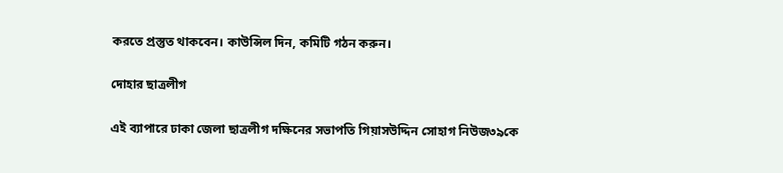করতে প্রস্তুত থাকবেন। কাউন্সিল দিন, কমিটি গঠন করুন।

দোহার ছাত্রলীগ

এই ব্যাপারে ঢাকা জেলা ছাত্রলীগ দক্ষিনের সভাপতি গিয়াসউদ্দিন সোহাগ নিউজ৩৯কে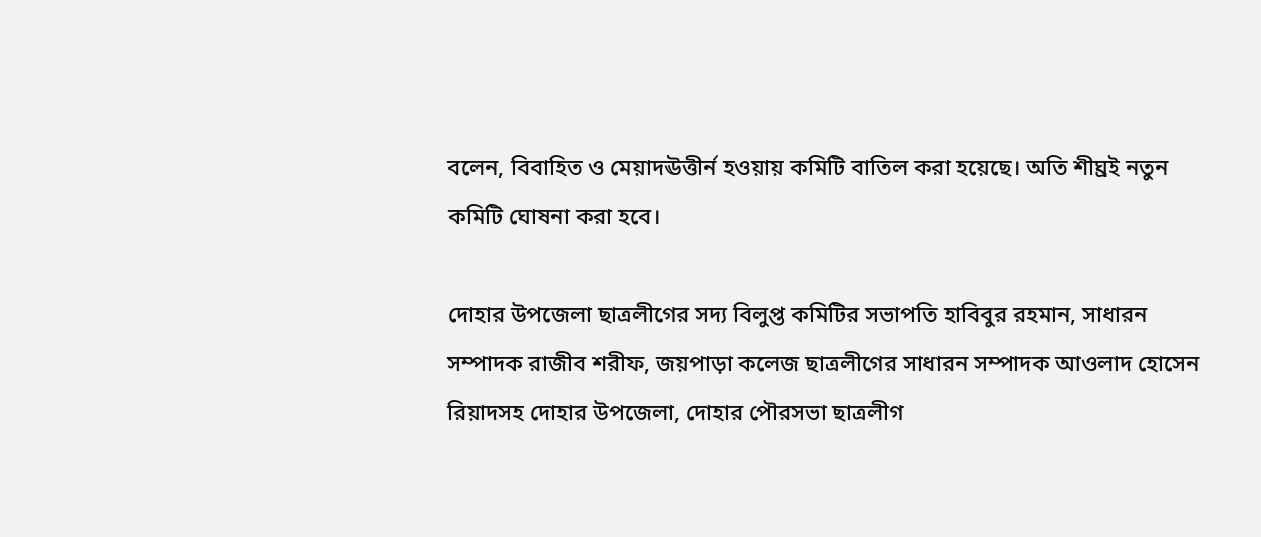বলেন, বিবাহিত ও মেয়াদঊত্তীর্ন হওয়ায় কমিটি বাতিল করা হয়েছে। অতি শীঘ্রই নতুন কমিটি ঘোষনা করা হবে।

দোহার উপজেলা ছাত্রলীগের সদ্য বিলুপ্ত কমিটির সভাপতি হাবিবুর রহমান, সাধারন সম্পাদক রাজীব শরীফ, জয়পাড়া কলেজ ছাত্রলীগের সাধারন সম্পাদক আওলাদ হোসেন রিয়াদসহ দোহার উপজেলা, দোহার পৌরসভা ছাত্রলীগ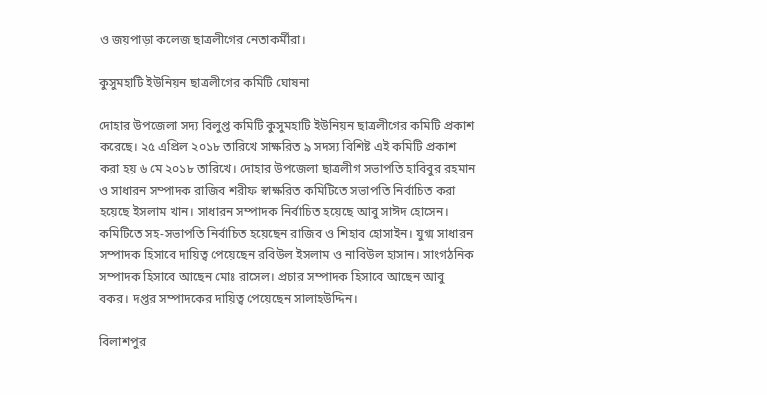ও জয়পাড়া কলেজ ছাত্রলীগের নেতাকর্মীরা।

কুসুমহাটি ইউনিয়ন ছাত্রলীগের কমিটি ঘোষনা

দোহার উপজেলা সদ্য বিলুপ্ত কমিটি কুসুমহাটি ইউনিয়ন ছাত্রলীগের কমিটি প্রকাশ করেছে। ২৫ এপ্রিল ২০১৮ তারিখে সাক্ষরিত ৯ সদস্য বিশিষ্ট এই কমিটি প্রকাশ করা হয় ৬ মে ২০১৮ তারিখে। দোহার উপজেলা ছাত্রলীগ সভাপতি হাবিবুর রহমান ও সাধারন সম্পাদক রাজিব শরীফ স্বাক্ষরিত কমিটিতে সভাপতি নির্বাচিত করা হয়েছে ইসলাম খান। সাধারন সম্পাদক নির্বাচিত হয়েছে আবু সাঈদ হোসেন। কমিটিতে সহ-সভাপতি নির্বাচিত হয়েছেন রাজিব ও শিহাব হোসাইন। যুগ্ম সাধারন সম্পাদক হিসাবে দায়িত্ব পেয়েছেন রবিউল ইসলাম ও নাবিউল হাসান। সাংগঠনিক সম্পাদক হিসাবে আছেন মোঃ রাসেল। প্রচার সম্পাদক হিসাবে আছেন আবু বকর। দপ্তর সম্পাদকের দায়িত্ব পেয়েছেন সালাহউদ্দিন।

বিলাশপুর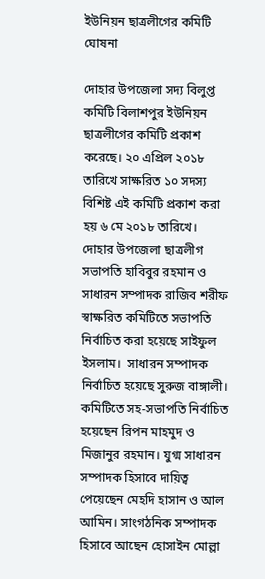ইউনিয়ন ছাত্রলীগের কমিটি ঘোষনা

দোহার উপজেলা সদ্য বিলুপ্ত কমিটি বিলাশপুর ইউনিয়ন ছাত্রলীগের কমিটি প্রকাশ করেছে। ২০ এপ্রিল ২০১৮ তারিখে সাক্ষরিত ১০ সদস্য বিশিষ্ট এই কমিটি প্রকাশ করা হয় ৬ মে ২০১৮ তারিখে। দোহার উপজেলা ছাত্রলীগ সভাপতি হাবিবুর রহমান ও সাধারন সম্পাদক রাজিব শরীফ স্বাক্ষরিত কমিটিতে সভাপতি নির্বাচিত করা হয়েছে সাইফুল ইসলাম।  সাধারন সম্পাদক নির্বাচিত হয়েছে সুরুজ বাঙ্গালী। কমিটিতে সহ-সভাপতি নির্বাচিত হয়েছেন রিপন মাহমুদ ও মিজানুর রহমান। যুগ্ম সাধারন সম্পাদক হিসাবে দায়িত্ব পেয়েছেন মেহদি হাসান ও আল আমিন। সাংগঠনিক সম্পাদক হিসাবে আছেন হোসাইন মোল্লা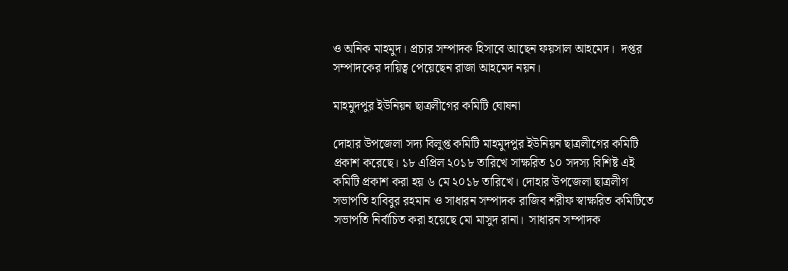ও অনিক মাহমুদ। প্রচার সম্পাদক হিসাবে আছেন ফয়সাল আহমেদ।  দপ্তর সম্পাদকের দায়িত্ব পেয়েছেন রাজা আহমেদ নয়ন।

মাহমুদপুর ইউনিয়ন ছাত্রলীগের কমিটি ঘোষনা

দোহার উপজেলা সদ্য বিলুপ্ত কমিটি মাহমুদপুর ইউনিয়ন ছাত্রলীগের কমিটি প্রকাশ করেছে। ১৮ এপ্রিল ২০১৮ তারিখে সাক্ষরিত ১০ সদস্য বিশিষ্ট এই কমিটি প্রকাশ করা হয় ৬ মে ২০১৮ তারিখে। দোহার উপজেলা ছাত্রলীগ সভাপতি হাবিবুর রহমান ও সাধারন সম্পাদক রাজিব শরীফ স্বাক্ষরিত কমিটিতে সভাপতি নির্বাচিত করা হয়েছে মো মাসুদ রানা।  সাধারন সম্পাদক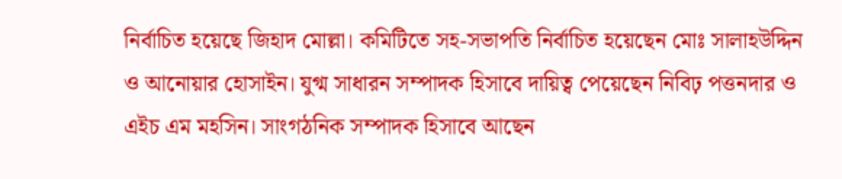নির্বাচিত হয়েছে জিহাদ মোল্লা। কমিটিতে সহ-সভাপতি নির্বাচিত হয়েছেন মোঃ সালাহউদ্দিন ও আনোয়ার হোসাইন। যুগ্ম সাধারন সম্পাদক হিসাবে দায়িত্ব পেয়েছেন নিবিঢ় পত্তনদার ও এইচ এম মহসিন। সাংগঠনিক সম্পাদক হিসাবে আছেন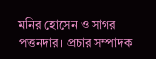মনির হোসেন ও সাগর পত্তনদার। প্রচার সম্পাদক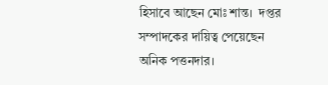হিসাবে আছেন মোঃ শান্ত।  দপ্তর সম্পাদকের দায়িত্ব পেয়েছেন অনিক পত্তনদার।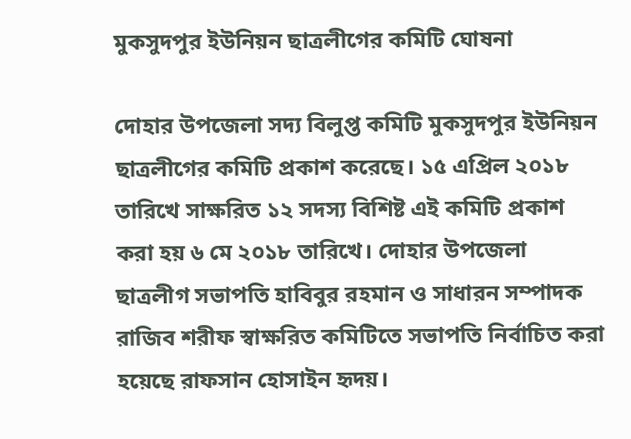মুকসুদপুর ইউনিয়ন ছাত্রলীগের কমিটি ঘোষনা

দোহার উপজেলা সদ্য বিলুপ্ত কমিটি মুকসুদপুর ইউনিয়ন ছাত্রলীগের কমিটি প্রকাশ করেছে। ১৫ এপ্রিল ২০১৮ তারিখে সাক্ষরিত ১২ সদস্য বিশিষ্ট এই কমিটি প্রকাশ করা হয় ৬ মে ২০১৮ তারিখে। দোহার উপজেলা ছাত্রলীগ সভাপতি হাবিবুর রহমান ও সাধারন সম্পাদক রাজিব শরীফ স্বাক্ষরিত কমিটিতে সভাপতি নির্বাচিত করা হয়েছে রাফসান হোসাইন হৃদয়।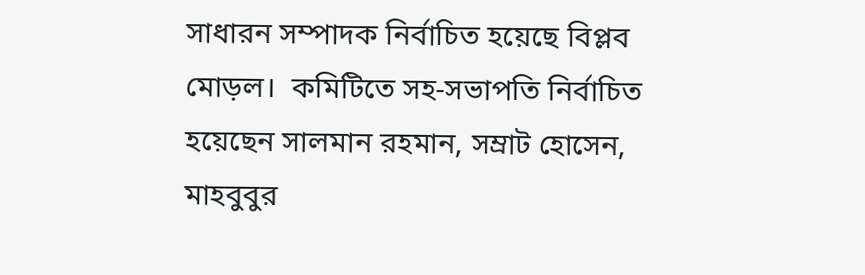সাধারন সম্পাদক নির্বাচিত হয়েছে বিপ্লব মোড়ল।  কমিটিতে সহ-সভাপতি নির্বাচিত হয়েছেন সালমান রহমান, সম্রাট হোসেন, মাহবুবুর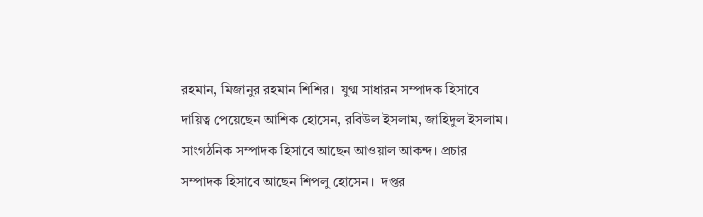রহমান, মিজানুর রহমান শিশির।  যুগ্ম সাধারন সম্পাদক হিসাবে দায়িত্ব পেয়েছেন আশিক হোসেন, রবিউল ইসলাম, জাহিদুল ইসলাম।  সাংগঠনিক সম্পাদক হিসাবে আছেন আওয়াল আকন্দ। প্রচার সম্পাদক হিসাবে আছেন শিপলু হোসেন।  দপ্তর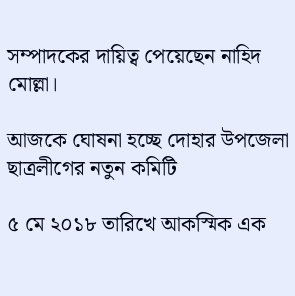সম্পাদকের দায়িত্ব পেয়েছেন নাহিদ মোল্লা।

আজকে ঘোষনা হচ্ছে দোহার উপজেলা ছাত্রলীগের নতুন কমিটি

৫ মে ২০১৮ তারিখে আকস্মিক এক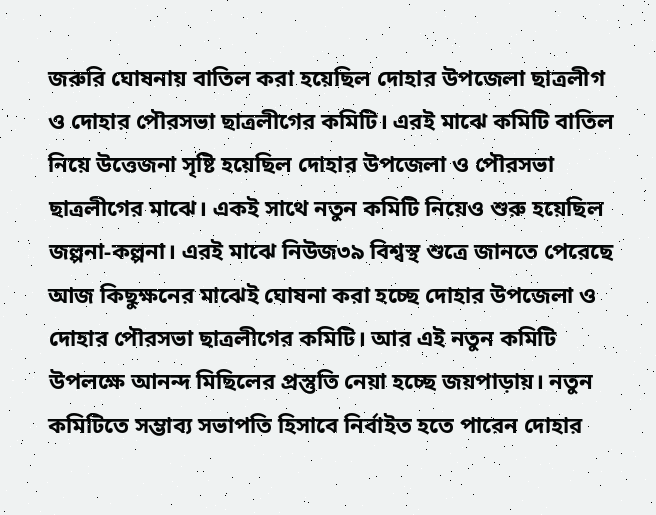জরুরি ঘোষনায় বাতিল করা হয়েছিল দোহার উপজেলা ছাত্রলীগ ও দোহার পৌরসভা ছাত্রলীগের কমিটি। এরই মাঝে কমিটি বাতিল নিয়ে উত্তেজনা সৃষ্টি হয়েছিল দোহার উপজেলা ও পৌরসভা ছাত্রলীগের মাঝে। একই সাথে নতুন কমিটি নিয়েও শুরু হয়েছিল জল্পনা-কল্পনা। এরই মাঝে নিউজ৩৯ বিশ্বস্থ শুত্রে জানতে পেরেছে আজ কিছুক্ষনের মাঝেই ঘোষনা করা হচ্ছে দোহার উপজেলা ও দোহার পৌরসভা ছাত্রলীগের কমিটি। আর এই নতুন কমিটি উপলক্ষে আনন্দ মিছিলের প্রস্তুতি নেয়া হচ্ছে জয়পাড়ায়। নতুন কমিটিতে সম্ভাব্য সভাপতি হিসাবে নির্বাইত হতে পারেন দোহার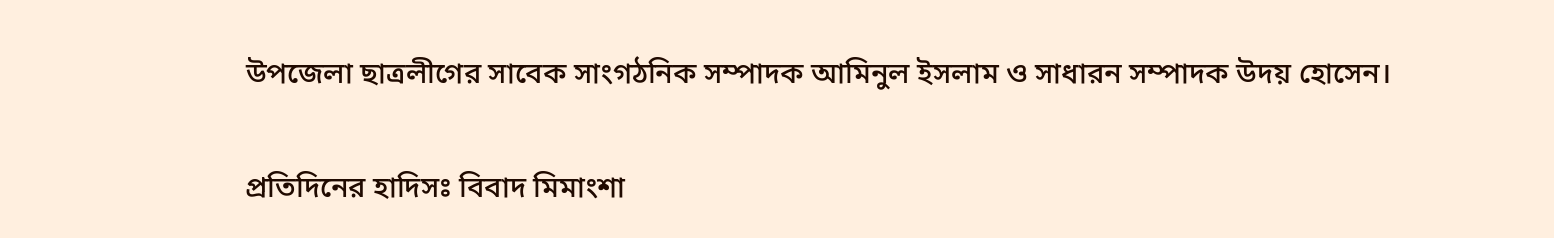উপজেলা ছাত্রলীগের সাবেক সাংগঠনিক সম্পাদক আমিনুল ইসলাম ও সাধারন সম্পাদক উদয় হোসেন।

প্রতিদিনের হাদিসঃ বিবাদ মিমাংশা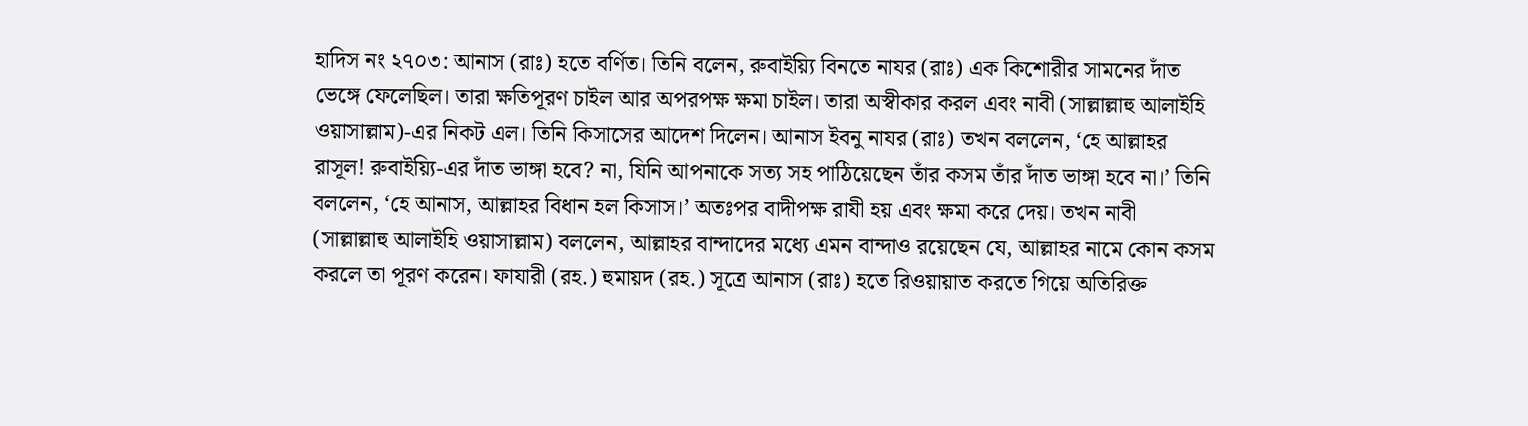হাদিস নং ২৭০৩: আনাস (রাঃ) হতে বর্ণিত। তিনি বলেন, রুবাইয়্যি বিনতে নাযর (রাঃ) এক কিশোরীর সামনের দাঁত ভেঙ্গে ফেলেছিল। তারা ক্ষতিপূরণ চাইল আর অপরপক্ষ ক্ষমা চাইল। তারা অস্বীকার করল এবং নাবী (সাল্লাল্লাহু আলাইহি ওয়াসাল্লাম)-এর নিকট এল। তিনি কিসাসের আদেশ দিলেন। আনাস ইবনু নাযর (রাঃ) তখন বললেন, ‘হে আল্লাহর রাসূল! রুবাইয়্যি-এর দাঁত ভাঙ্গা হবে? না, যিনি আপনাকে সত্য সহ পাঠিয়েছেন তাঁর কসম তাঁর দাঁত ভাঙ্গা হবে না।’ তিনি বললেন, ‘হে আনাস, আল্লাহর বিধান হল কিসাস।’ অতঃপর বাদীপক্ষ রাযী হয় এবং ক্ষমা করে দেয়। তখন নাবী (সাল্লাল্লাহু আলাইহি ওয়াসাল্লাম) বললেন, আল্লাহর বান্দাদের মধ্যে এমন বান্দাও রয়েছেন যে, আল্লাহর নামে কোন কসম করলে তা পূরণ করেন। ফাযারী (রহ.) হুমায়দ (রহ.) সূত্রে আনাস (রাঃ) হতে রিওয়ায়াত করতে গিয়ে অতিরিক্ত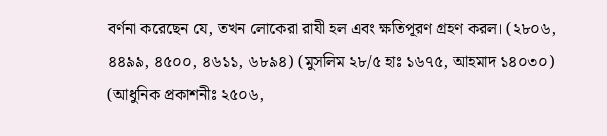বর্ণনা করেছেন যে, তখন লোকেরা রাযী হল এবং ক্ষতিপূরণ গ্রহণ করল। (২৮০৬, ৪৪৯৯, ৪৫০০, ৪৬১১, ৬৮৯৪) (মুসলিম ২৮/৫ হাঃ ১৬৭৫, আহমাদ ১৪০৩০) (আধুনিক প্রকাশনীঃ ২৫০৬,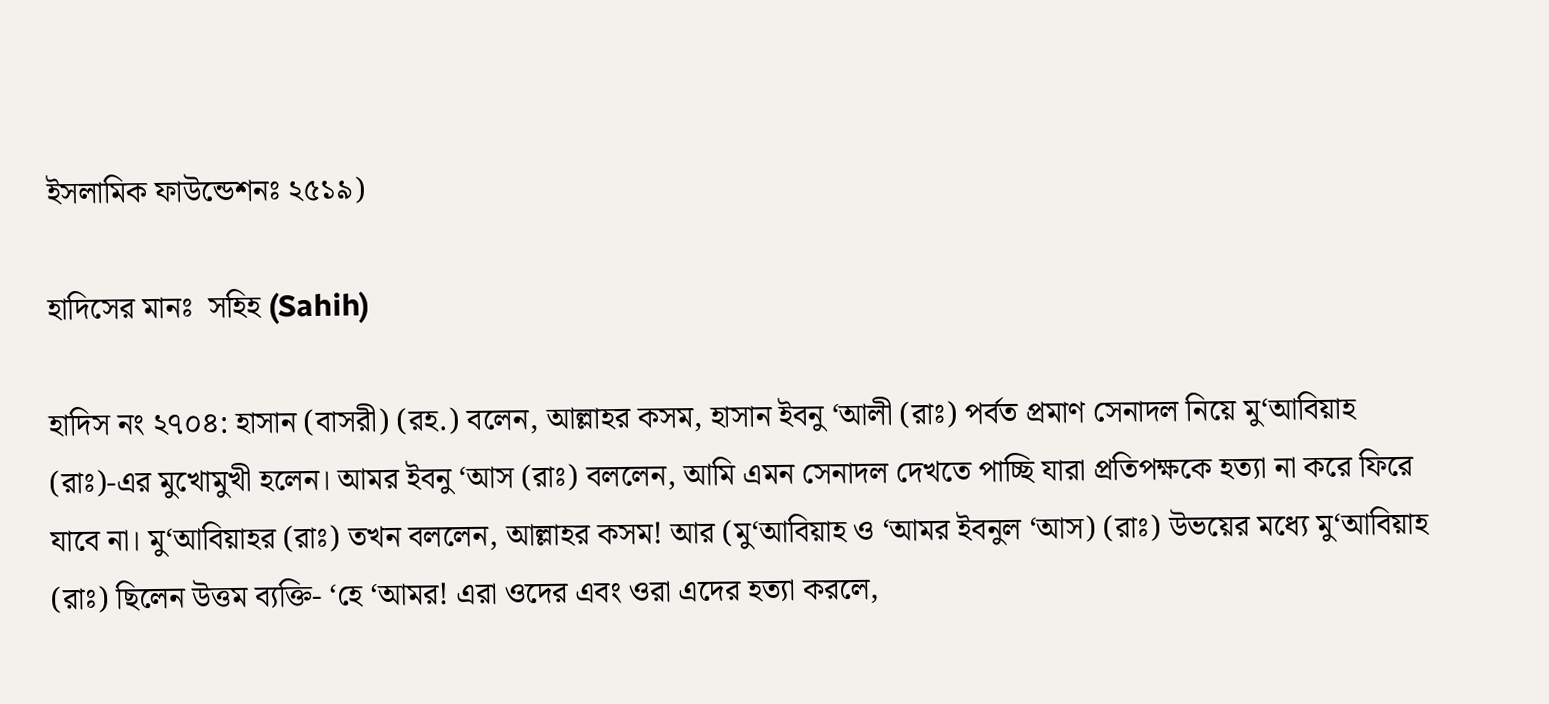ইসলামিক ফাউন্ডেশনঃ ২৫১৯)

হাদিসের মানঃ  সহিহ (Sahih)

হাদিস নং ২৭০৪: হাসান (বাসরী) (রহ.) বলেন, আল্লাহর কসম, হাসান ইবনু ‘আলী (রাঃ) পর্বত প্রমাণ সেনাদল নিয়ে মু‘আবিয়াহ (রাঃ)-এর মুখোমুখী হলেন। আমর ইবনু ‘আস (রাঃ) বললেন, আমি এমন সেনাদল দেখতে পাচ্ছি যারা প্রতিপক্ষকে হত্যা না করে ফিরে যাবে না। মু‘আবিয়াহর (রাঃ) তখন বললেন, আল্লাহর কসম! আর (মু‘আবিয়াহ ও ‘আমর ইবনুল ‘আস) (রাঃ) উভয়ের মধ্যে মু‘আবিয়াহ (রাঃ) ছিলেন উত্তম ব্যক্তি- ‘হে ‘আমর! এরা ওদের এবং ওরা এদের হত্যা করলে,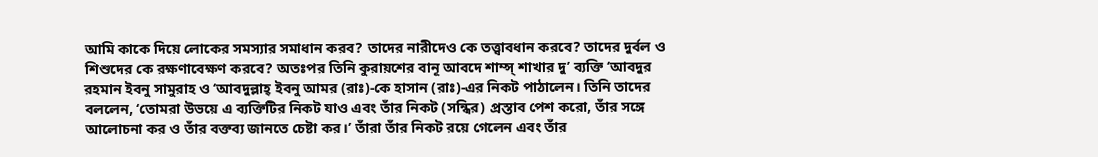আমি কাকে দিয়ে লোকের সমস্যার সমাধান করব? তাদের নারীদেও কে তত্ত্বাবধান করবে? তাদের দুর্বল ও শিশুদের কে রক্ষণাবেক্ষণ করবে? অতঃপর তিনি কুরায়শের বানূ আবদে শাম্স্ শাখার দু’ ব্যক্তি ‘আবদুর রহমান ইবনু সামুরাহ ও ‘আবদুল্লাহ্ ইবনু আমর (রাঃ)-কে হাসান (রাঃ)-এর নিকট পাঠালেন। তিনি তাদের বললেন, ‘তোমরা উভয়ে এ ব্যক্তিটির নিকট যাও এবং তাঁর নিকট (সন্ধির) প্রস্তাব পেশ করো, তাঁর সঙ্গে আলোচনা কর ও তাঁর বক্তব্য জানতে চেষ্টা কর।’ তাঁরা তাঁর নিকট রয়ে গেলেন এবং তাঁর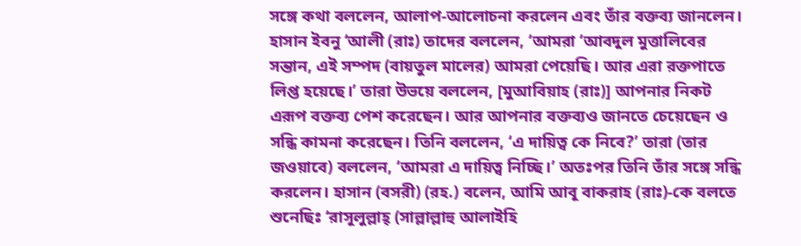সঙ্গে কথা বললেন, আলাপ-আলোচনা করলেন এবং তাঁর বক্তব্য জানলেন। হাসান ইবনু ‘আলী (রাঃ) তাদের বললেন, ‘আমরা ‘আবদুল মুত্তালিবের সন্তান, এই সম্পদ (বায়তুল মালের) আমরা পেয়েছি। আর এরা রক্তপাতে লিপ্ত হয়েছে।’ তারা উভয়ে বললেন, [মুআবিয়াহ (রাঃ)] আপনার নিকট এরূপ বক্তব্য পেশ করেছেন। আর আপনার বক্তব্যও জানতে চেয়েছেন ও সন্ধি কামনা করেছেন। তিনি বললেন, ‘এ দায়িত্ব কে নিবে?’ তারা (তার জওয়াবে) বললেন, ‘আমরা এ দায়িত্ব নিচ্ছি।’ অতঃপর তিনি তাঁর সঙ্গে সন্ধি করলেন। হাসান (বসরী) (রহ.) বলেন, আমি আবূ বাকরাহ (রাঃ)-কে বলতে শুনেছিঃ ‘রাসূলুল্লাহ্ (সাল্লাল্লাহু আলাইহি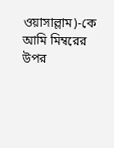ওয়াসাল্লাম)-কে আমি মিম্বরের উপর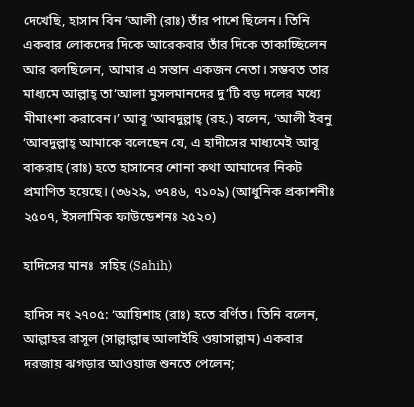দেখেছি, হাসান বিন ‘আলী (রাঃ) তাঁর পাশে ছিলেন। তিনি একবার লোকদের দিকে আরেকবার তাঁর দিকে তাকাচ্ছিলেন আর বলছিলেন, আমার এ সন্তান একজন নেতা। সম্ভবত তার মাধ্যমে আল্লাহ্ তা‘আলা মুসলমানদের দু’টি বড় দলের মধ্যে মীমাংশা করাবেন।’ আবূ ‘আবদুল্লাহ্ (রহ.) বলেন, ‘আলী ইবনু ‘আবদুল্লাহ্ আমাকে বলেছেন যে, এ হাদীসের মাধ্যমেই আবূ বাকরাহ (রাঃ) হতে হাসানের শোনা কথা আমাদের নিকট প্রমাণিত হয়েছে। (৩৬২৯, ৩৭৪৬, ৭১০৯) (আধুনিক প্রকাশনীঃ ২৫০৭, ইসলামিক ফাউন্ডেশনঃ ২৫২০)

হাদিসের মানঃ  সহিহ (Sahih)

হাদিস নং ২৭০৫: ‘আয়িশাহ (রাঃ) হতে বর্ণিত। তিনি বলেন, আল্লাহর রাসূল (সাল্লাল্লাহু আলাইহি ওয়াসাল্লাম) একবার দরজায় ঝগড়ার আওয়াজ শুনতে পেলেন;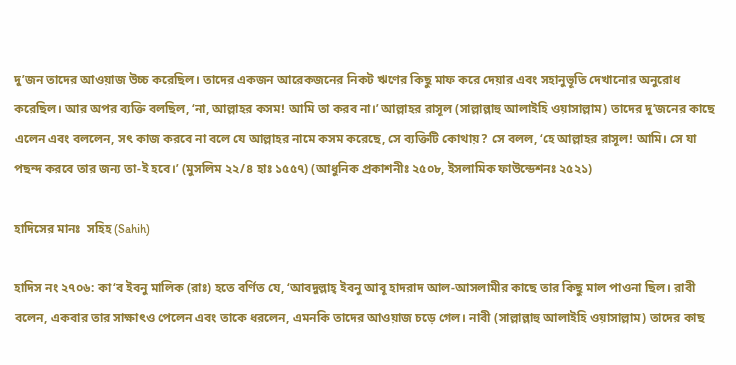দু’জন তাদের আওয়াজ উচ্চ করেছিল। তাদের একজন আরেকজনের নিকট ঋণের কিছু মাফ করে দেয়ার এবং সহানুভূতি দেখানোর অনুরোধ করেছিল। আর অপর ব্যক্তি বলছিল, ‘না, আল্লাহর কসম! আমি তা করব না।’ আল্লাহর রাসূল (সাল্লাল্লাহু আলাইহি ওয়াসাল্লাম) তাদের দু’জনের কাছে এলেন এবং বললেন, সৎ কাজ করবে না বলে যে আল্লাহর নামে কসম করেছে, সে ব্যক্তিটি কোথায়? সে বলল, ‘হে আল্লাহর রাসূল! আমি। সে যা পছন্দ করবে তার জন্য তা-ই হবে।’ (মুসলিম ২২/৪ হাঃ ১৫৫৭) (আধুনিক প্রকাশনীঃ ২৫০৮, ইসলামিক ফাউন্ডেশনঃ ২৫২১)

হাদিসের মানঃ  সহিহ (Sahih)

হাদিস নং ২৭০৬: কা‘ব ইবনু মালিক (রাঃ) হতে বর্ণিত যে, ‘আবদুল্লাহ্ ইবনু আবূ হাদরাদ আল-আসলামীর কাছে তার কিছু মাল পাওনা ছিল। রাবী বলেন, একবার তার সাক্ষাৎও পেলেন এবং তাকে ধরলেন, এমনকি তাদের আওয়াজ চড়ে গেল। নাবী (সাল্লাল্লাহু আলাইহি ওয়াসাল্লাম) তাদের কাছ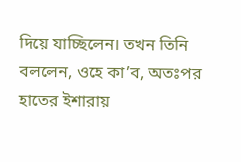দিয়ে যাচ্ছিলেন। তখন তিনি বললেন, ওহে কা’ব, অতঃপর হাতের ইশারায়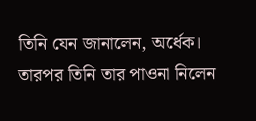তিনি যেন জানালেন, অর্ধেক। তারপর তিনি তার পাওনা নিলেন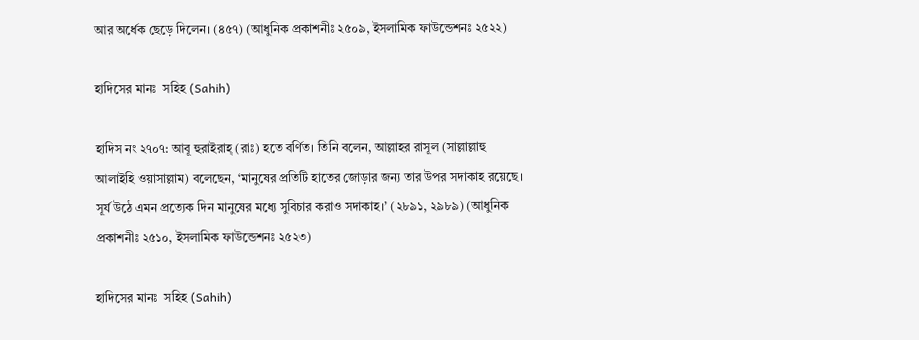আর অর্ধেক ছেড়ে দিলেন। (৪৫৭) (আধুনিক প্রকাশনীঃ ২৫০৯, ইসলামিক ফাউন্ডেশনঃ ২৫২২)

হাদিসের মানঃ  সহিহ (Sahih)

হাদিস নং ২৭০৭: আবূ হুরাইরাহ্ (রাঃ) হতে বর্ণিত। তিনি বলেন, আল্লাহর রাসূল (সাল্লাল্লাহু আলাইহি ওয়াসাল্লাম) বলেছেন, ‘মানুষের প্রতিটি হাতের জোড়ার জন্য তার উপর সদাকাহ রয়েছে। সূর্য উঠে এমন প্রত্যেক দিন মানুষের মধ্যে সুবিচার করাও সদাকাহ।’ (২৮৯১, ২৯৮৯) (আধুনিক প্রকাশনীঃ ২৫১০, ইসলামিক ফাউন্ডেশনঃ ২৫২৩)

হাদিসের মানঃ  সহিহ (Sahih)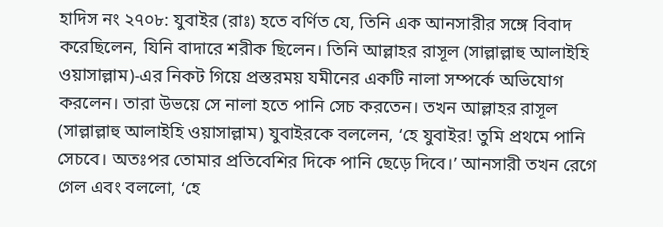হাদিস নং ২৭০৮: যুবাইর (রাঃ) হতে বর্ণিত যে, তিনি এক আনসারীর সঙ্গে বিবাদ করেছিলেন, যিনি বাদারে শরীক ছিলেন। তিনি আল্লাহর রাসূল (সাল্লাল্লাহু আলাইহি ওয়াসাল্লাম)-এর নিকট গিয়ে প্রস্তরময় যমীনের একটি নালা সম্পর্কে অভিযোগ করলেন। তারা উভয়ে সে নালা হতে পানি সেচ করতেন। তখন আল্লাহর রাসূল (সাল্লাল্লাহু আলাইহি ওয়াসাল্লাম) যুবাইরকে বললেন, ‘হে যুবাইর! তুমি প্রথমে পানি সেচবে। অতঃপর তোমার প্রতিবেশির দিকে পানি ছেড়ে দিবে।’ আনসারী তখন রেগে গেল এবং বললো, ‘হে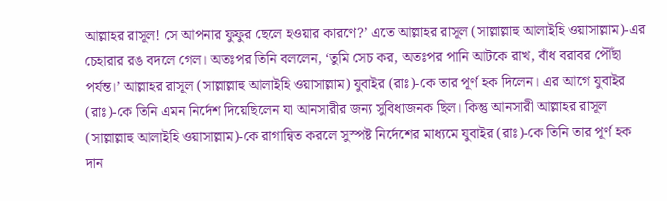আল্লাহর রাসূল! সে আপনার ফুফুর ছেলে হওয়ার কারণে?’ এতে আল্লাহর রাসূল (সাল্লাল্লাহু আলাইহি ওয়াসাল্লাম)-এর চেহারার রঙ বদলে গেল। অতঃপর তিনি বললেন, ‘তুমি সেচ কর, অতঃপর পানি আটকে রাখ, বাঁধ বরাবর পৌঁছা পর্যন্ত।’ আল্লাহর রাসূল (সাল্লাল্লাহু আলাইহি ওয়াসাল্লাম) যুবাইর (রাঃ)-কে তার পূর্ণ হক দিলেন। এর আগে যুবাইর (রাঃ)-কে তিনি এমন নির্দেশ দিয়েছিলেন যা আনসারীর জন্য সুবিধাজনক ছিল। কিন্তু আনসারী আল্লাহর রাসূল (সাল্লাল্লাহু আলাইহি ওয়াসাল্লাম)-কে রাগান্বিত করলে সুস্পষ্ট নির্দেশের মাধ্যমে যুবাইর (রাঃ)-কে তিনি তার পূর্ণ হক দান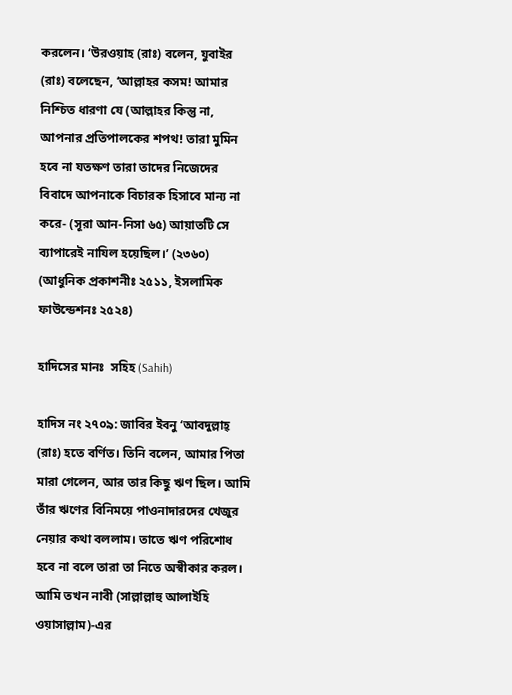করলেন। ‘উরওয়াহ (রাঃ) বলেন, যুবাইর (রাঃ) বলেছেন, ‘আল্লাহর কসম! আমার নিশ্চিত ধারণা যে (আল্লাহর কিন্তু না, আপনার প্রতিপালকের শপথ! তারা মুমিন হবে না যতক্ষণ তারা তাদের নিজেদের বিবাদে আপনাকে বিচারক হিসাবে মান্য না করে- (সূরা আন-নিসা ৬৫) আয়াতটি সে ব্যাপারেই নাযিল হয়েছিল।’ (২৩৬০) (আধুনিক প্রকাশনীঃ ২৫১১, ইসলামিক ফাউন্ডেশনঃ ২৫২৪)

হাদিসের মানঃ  সহিহ (Sahih)

হাদিস নং ২৭০৯: জাবির ইবনু ‘আবদুল্লাহ্ (রাঃ) হতে বর্ণিত। তিনি বলেন, আমার পিতা মারা গেলেন, আর তার কিছু ঋণ ছিল। আমি তাঁর ঋণের বিনিময়ে পাওনাদারদের খেজুর নেয়ার কথা বললাম। তাতে ঋণ পরিশোধ হবে না বলে তারা তা নিতে অস্বীকার করল। আমি তখন নাবী (সাল্লাল্লাহু আলাইহি ওয়াসাল্লাম)-এর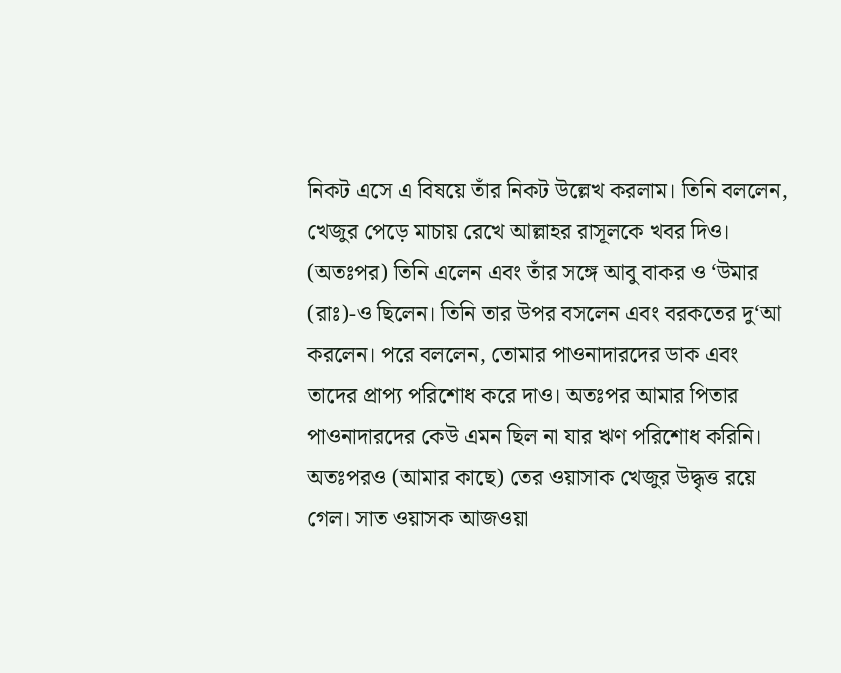নিকট এসে এ বিষয়ে তাঁর নিকট উল্লেখ করলাম। তিনি বললেন, খেজুর পেড়ে মাচায় রেখে আল্লাহর রাসূলকে খবর দিও। (অতঃপর) তিনি এলেন এবং তাঁর সঙ্গে আবু বাকর ও ‘উমার (রাঃ)-ও ছিলেন। তিনি তার উপর বসলেন এবং বরকতের দু‘আ করলেন। পরে বললেন, তোমার পাওনাদারদের ডাক এবং তাদের প্রাপ্য পরিশোধ করে দাও। অতঃপর আমার পিতার পাওনাদারদের কেউ এমন ছিল না যার ঋণ পরিশোধ করিনি। অতঃপরও (আমার কাছে) তের ওয়াসাক খেজুর উদ্ধৃত্ত রয়ে গেল। সাত ওয়াসক আজওয়া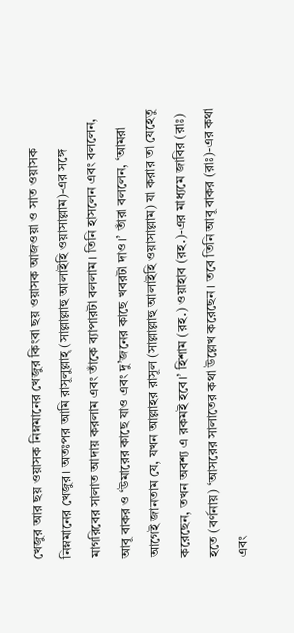খেজুর আর ছয় ওয়াসক নিম্নমানের খেজুর কিংবা ছয় ওয়াসক আজওয়া ও সাত ওয়াসক নিম্নমানের খেজুর। অতঃপর আমি রাসূলুল্লাহ্ (সাল্লাল্লাহু আলাইহি ওয়াসাল্লাম)-এর সঙ্গে মাগরিবের সালাত আদায় করলাম এবং তাঁকে ব্যাপারটা বললাম। তিনি হাসলেন এবং বললেন, আবূ বাকর ও ‘উমারের কাছে যাও এবং দু’জনের কাছে খবরটা দাও।’ তাঁরা বললেন, ‘আমরা আগেই জানতাম যে, যখন আল্লাহর রাসূল (সাল্লাল্লাহু আলাইহি ওয়াসাল্লাম) যা করার তা যেহেতু করেছেন, তখন অবশ্য এ রকমই হবে।’ হিশাম (রহ.) ওয়াহাব (রহ.)-এর মাধ্যমে জাবির (রাঃ) হতে (বর্ণনায়) ‘আসরের সালাতের কথা উল্লেখ করেছেন। তবে তিনি আবূ বাকর (রাঃ)-এর কথা এবং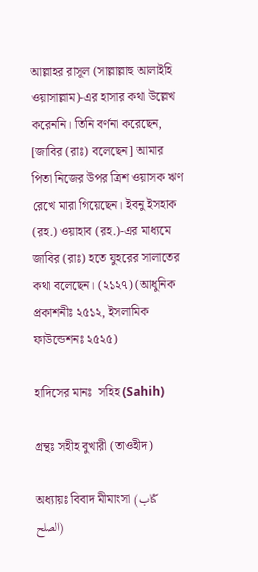আল্লাহর রাসূল (সাল্লাল্লাহু আলাইহি ওয়াসাল্লাম)-এর হাসার কথা উল্লেখ করেননি। তিনি বর্ণনা করেছেন, [জাবির (রাঃ) বলেছেন] আমার পিতা নিজের উপর ত্রিশ ওয়াসক ঋণ রেখে মারা গিয়েছেন। ইবনু ইসহাক (রহ.) ওয়াহাব (রহ.)-এর মাধ্যমে জাবির (রাঃ) হতে যুহরের সালাতের কথা বলেছেন। (২১২৭) (আধুনিক প্রকাশনীঃ ২৫১২, ইসলামিক ফাউন্ডেশনঃ ২৫২৫)

হাদিসের মানঃ  সহিহ (Sahih)

গ্রন্থঃ সহীহ বুখারী (তাওহীদ)

অধ্যায়ঃ বিবাদ মীমাংসা (كتاب الصلح)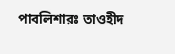পাবলিশারঃ তাওহীদ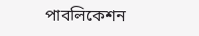পাবলিকেশন